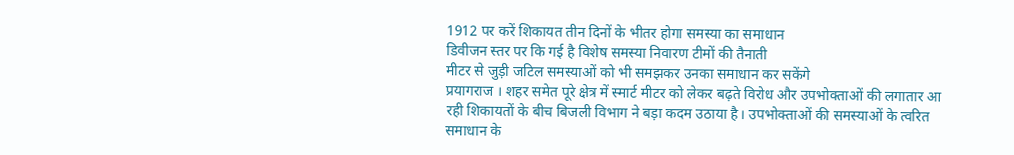1912 पर करें शिकायत तीन दिनों के भीतर होगा समस्या का समाधान
डिवीजन स्तर पर कि गई है विशेष समस्या निवारण टीमों की तैनाती
मीटर से जुड़ी जटिल समस्याओं को भी समझकर उनका समाधान कर सकेंगे
प्रयागराज । शहर समेत पूरे क्षेत्र में स्मार्ट मीटर को लेकर बढ़ते विरोध और उपभोक्ताओं की लगातार आ रही शिकायतों के बीच बिजली विभाग ने बड़ा कदम उठाया है। उपभोक्ताओं की समस्याओं के त्वरित समाधान के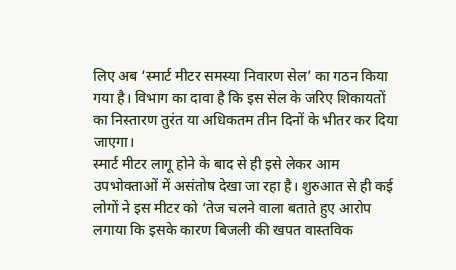लिए अब ‘स्मार्ट मीटर समस्या निवारण सेल’ का गठन किया गया है। विभाग का दावा है कि इस सेल के जरिए शिकायतों का निस्तारण तुरंत या अधिकतम तीन दिनों के भीतर कर दिया जाएगा।
स्मार्ट मीटर लागू होने के बाद से ही इसे लेकर आम उपभोक्ताओं में असंतोष देखा जा रहा है। शुरुआत से ही कई लोगों ने इस मीटर को ‘तेज चलने वाला बताते हुए आरोप लगाया कि इसके कारण बिजली की खपत वास्तविक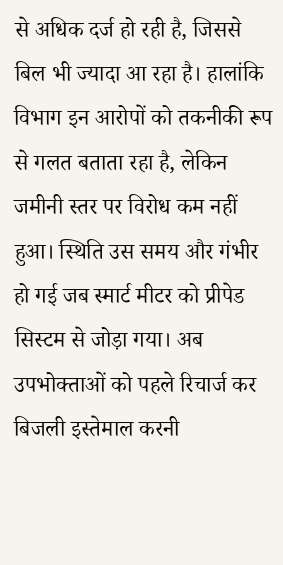से अधिक दर्ज हो रही है, जिससे बिल भी ज्यादा आ रहा है। हालांकि विभाग इन आरोपों को तकनीकी रूप से गलत बताता रहा है, लेकिन जमीनी स्तर पर विरोध कम नहीं हुआ। स्थिति उस समय और गंभीर हो गई जब स्मार्ट मीटर को प्रीपेड सिस्टम से जोड़ा गया। अब उपभोक्ताओं को पहले रिचार्ज कर बिजली इस्तेमाल करनी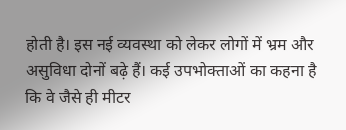होती है। इस नई व्यवस्था को लेकर लोगों में भ्रम और असुविधा दोनों बढ़े हैं। कई उपभोक्ताओं का कहना है कि वे जैसे ही मीटर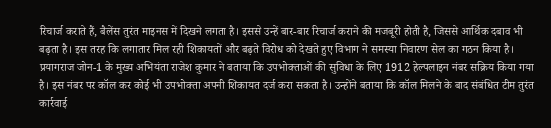रिचार्ज कराते हैं, बैलेंस तुरंत माइनस में दिखने लगता है। इससे उन्हें बार-बार रिचार्ज कराने की मजबूरी होती है, जिससे आर्थिक दबाव भी बढ़ता है। इस तरह कि लगातार मिल रही शिकायतों और बढ़ते विरोध को देखते हुए विभाग ने समस्या निवारण सेल का गठन किया है।
प्रयागराज जोन-1 के मुख्य अभियंता राजेश कुमार ने बताया कि उपभोक्ताओं की सुविधा के लिए 1912 हेल्पलाइन नंबर सक्रिय किया गया है। इस नंबर पर कॉल कर कोई भी उपभोक्ता अपनी शिकायत दर्ज करा सकता है। उन्होंने बताया कि कॉल मिलने के बाद संबंधित टीम तुरंत कार्रवाई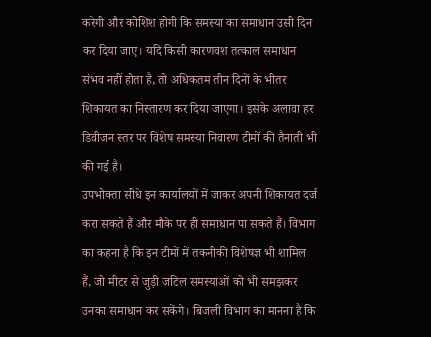करेगी और कोशिश होगी कि समस्या का समाधान उसी दिन कर दिया जाए। यदि किसी कारणवश तत्काल समाधान संभव नहीं होता है, तो अधिकतम तीन दिनों के भीतर शिकायत का निस्तारण कर दिया जाएगा। इसके अलावा हर डिवीजन स्तर पर विशेष समस्या निवारण टीमों की तैनाती भी की गई है।
उपभोक्ता सीधे इन कार्यालयों में जाकर अपनी शिकायत दर्ज करा सकते हैं और मौके पर ही समाधान पा सकते हैं। विभाग का कहना है कि इन टीमों में तकनीकी विशेषज्ञ भी शामिल हैं, जो मीटर से जुड़ी जटिल समस्याओं को भी समझकर उनका समाधान कर सकेंगे। बिजली विभाग का मानना है कि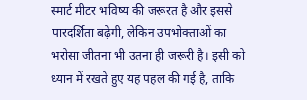स्मार्ट मीटर भविष्य की जरूरत है और इससे पारदर्शिता बढ़ेगी, लेकिन उपभोक्ताओं का भरोसा जीतना भी उतना ही जरूरी है। इसी को ध्यान में रखते हुए यह पहल की गई है, ताकि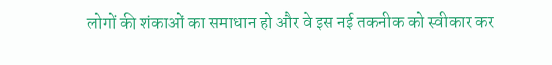लोगों की शंकाओं का समाधान हो और वे इस नई तकनीक को स्वीकार कर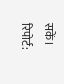सकें।
रिपोर्ट: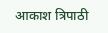आकाश त्रिपाठी